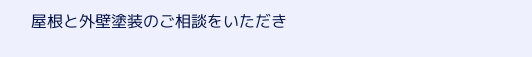屋根と外壁塗装のご相談をいただき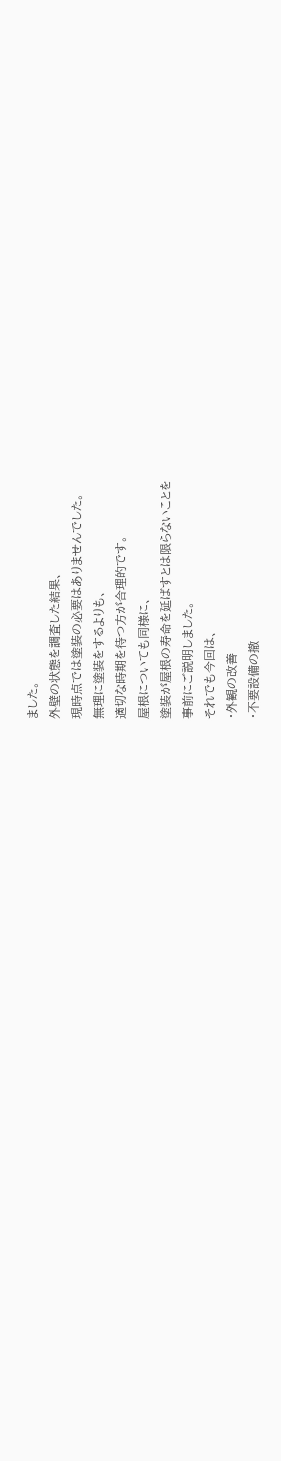ました。
外壁の状態を調査した結果、
現時点では塗装の必要はありませんでした。
無理に塗装をするよりも、
適切な時期を待つ方が合理的です。
屋根についても同様に、
塗装が屋根の寿命を延ばすとは限らないことを
事前にご説明しました。
それでも今回は、
・外観の改善
・不要設備の撤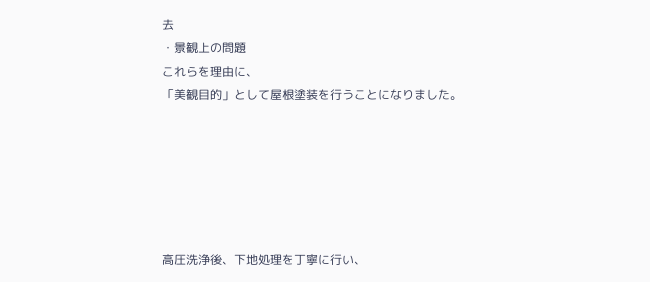去
・景観上の問題
これらを理由に、
「美観目的」として屋根塗装を行うことになりました。






高圧洗浄後、下地処理を丁寧に行い、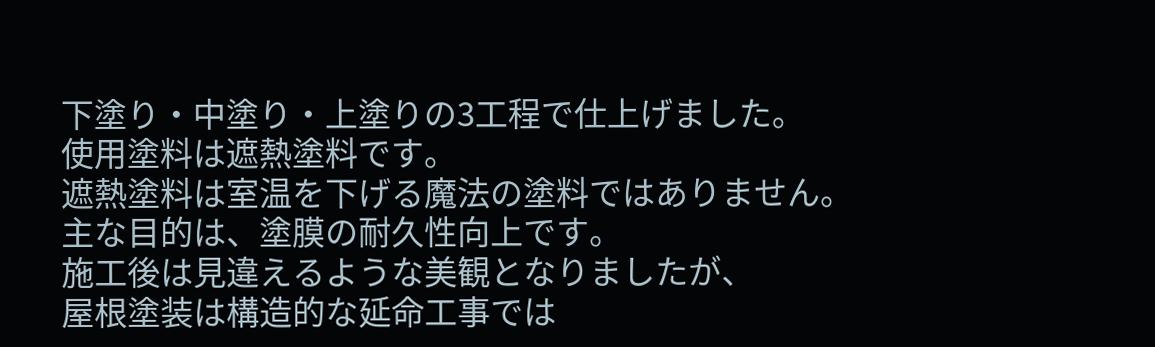下塗り・中塗り・上塗りの3工程で仕上げました。
使用塗料は遮熱塗料です。
遮熱塗料は室温を下げる魔法の塗料ではありません。
主な目的は、塗膜の耐久性向上です。
施工後は見違えるような美観となりましたが、
屋根塗装は構造的な延命工事では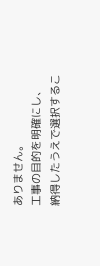ありません。
工事の目的を明確にし、
納得したうえで選択するこ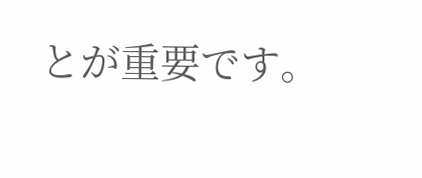とが重要です。